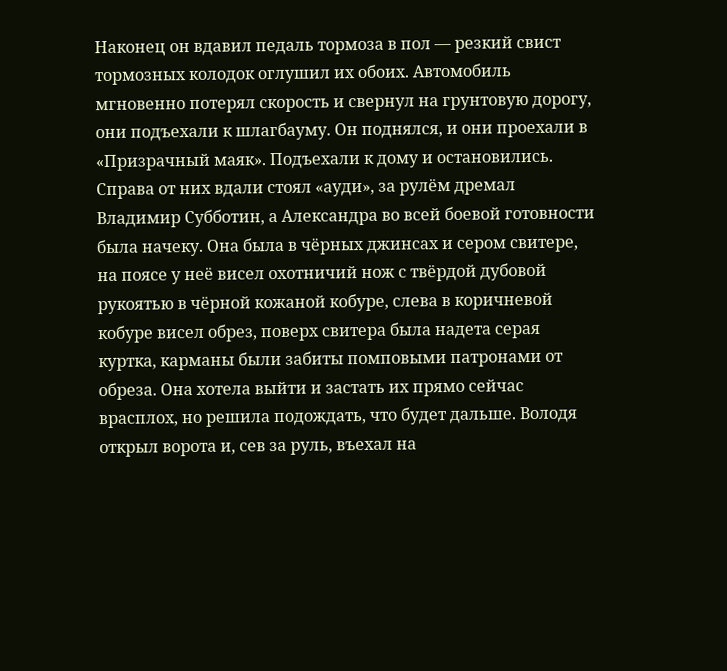Наконец он вдавил педаль тормоза в пол — резкий свист тормозных колодок оглушил их обоих. Автомобиль мгновенно потерял скорость и свернул на грунтовую дорогу, они подъехали к шлагбауму. Он поднялся, и они проехали в «Призрачный маяк». Подъехали к дому и остановились. Справа от них вдали стоял «ауди», за рулём дремал Владимир Субботин, а Александра во всей боевой готовности была начеку. Она была в чёрных джинсах и сером свитере, на поясе у неё висел охотничий нож с твёрдой дубовой рукоятью в чёрной кожаной кобуре, слева в коричневой кобуре висел обрез, поверх свитера была надета серая куртка, карманы были забиты помповыми патронами от обреза. Она хотела выйти и застать их прямо сейчас врасплох, но решила подождать, что будет дальше. Володя открыл ворота и, сев за руль, въехал на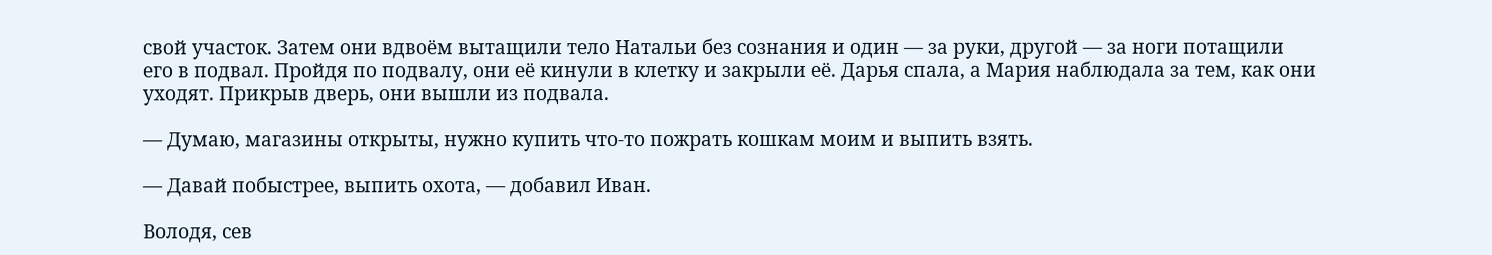свой участок. Затем они вдвоём вытащили тело Натальи без сознания и один — за руки, другой — за ноги потащили его в подвал. Пройдя по подвалу, они её кинули в клетку и закрыли её. Дарья спала, а Мария наблюдала за тем, как они уходят. Прикрыв дверь, они вышли из подвала.

— Думаю, магазины открыты, нужно купить что-то пожрать кошкам моим и выпить взять.

— Давай побыстрее, выпить охота, — добавил Иван.

Володя, сев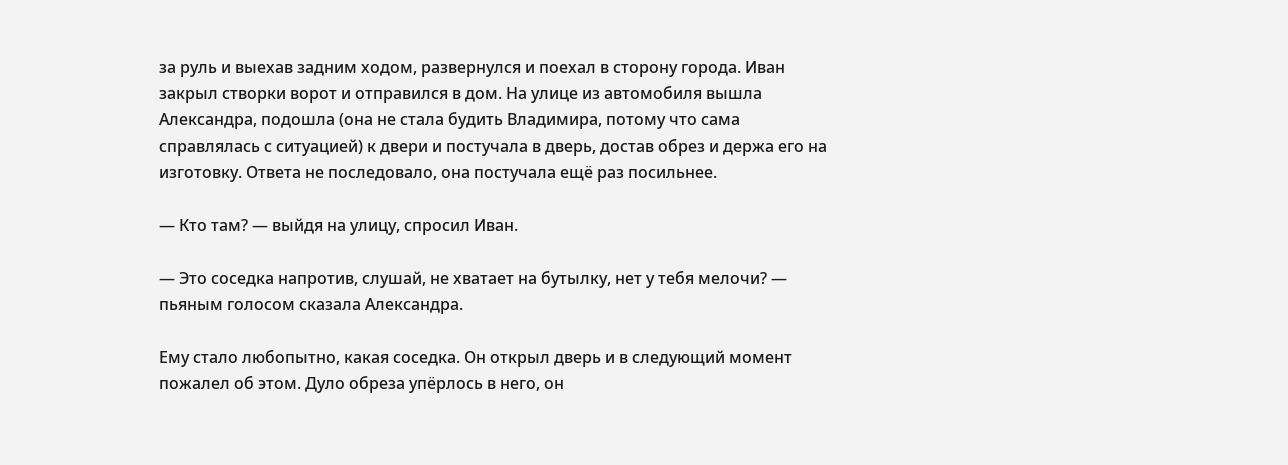за руль и выехав задним ходом, развернулся и поехал в сторону города. Иван закрыл створки ворот и отправился в дом. На улице из автомобиля вышла Александра, подошла (она не стала будить Владимира, потому что сама справлялась с ситуацией) к двери и постучала в дверь, достав обрез и держа его на изготовку. Ответа не последовало, она постучала ещё раз посильнее.

— Кто там? — выйдя на улицу, спросил Иван.

— Это соседка напротив, слушай, не хватает на бутылку, нет у тебя мелочи? — пьяным голосом сказала Александра.

Ему стало любопытно, какая соседка. Он открыл дверь и в следующий момент пожалел об этом. Дуло обреза упёрлось в него, он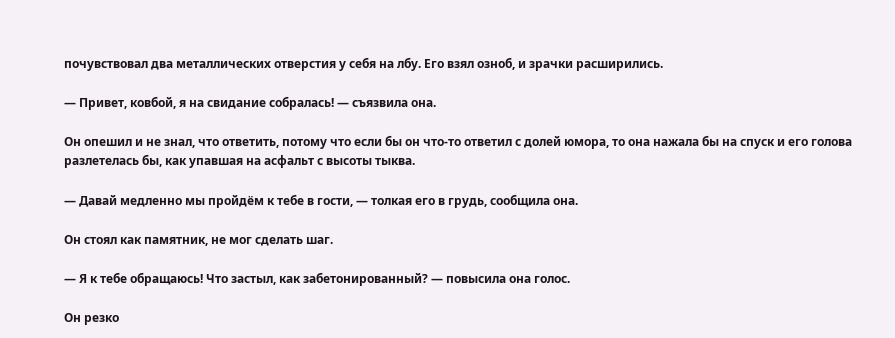почувствовал два металлических отверстия у себя на лбу. Его взял озноб, и зрачки расширились.

— Привет, ковбой, я на свидание собралась! — съязвила она.

Он опешил и не знал, что ответить, потому что если бы он что-то ответил с долей юмора, то она нажала бы на спуск и его голова разлетелась бы, как упавшая на асфальт с высоты тыква.

— Давай медленно мы пройдём к тебе в гости, — толкая его в грудь, сообщила она.

Он стоял как памятник, не мог сделать шаг.

— Я к тебе обращаюсь! Что застыл, как забетонированный? — повысила она голос.

Он резко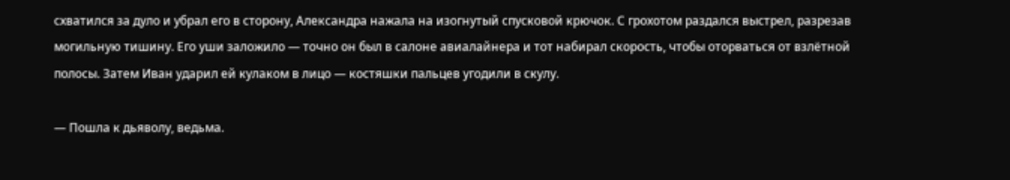схватился за дуло и убрал его в сторону, Александра нажала на изогнутый спусковой крючок. С грохотом раздался выстрел, разрезав могильную тишину. Его уши заложило — точно он был в салоне авиалайнера и тот набирал скорость, чтобы оторваться от взлётной полосы. Затем Иван ударил ей кулаком в лицо — костяшки пальцев угодили в скулу.

— Пошла к дьяволу, ведьма.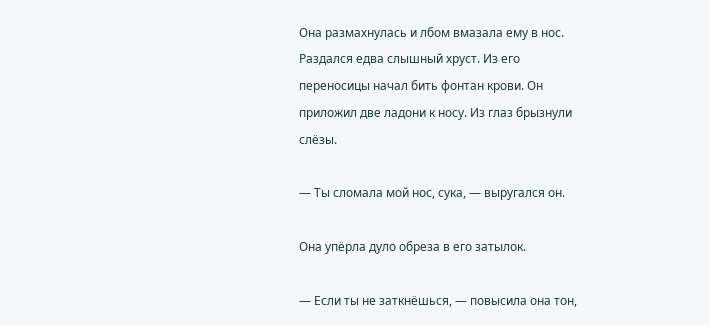Она размахнулась и лбом вмазала ему в нос. Раздался едва слышный хруст. Из его переносицы начал бить фонтан крови. Он приложил две ладони к носу. Из глаз брызнули слёзы.

— Ты сломала мой нос, сука, — выругался он.

Она упёрла дуло обреза в его затылок.

— Если ты не заткнёшься, — повысила она тон,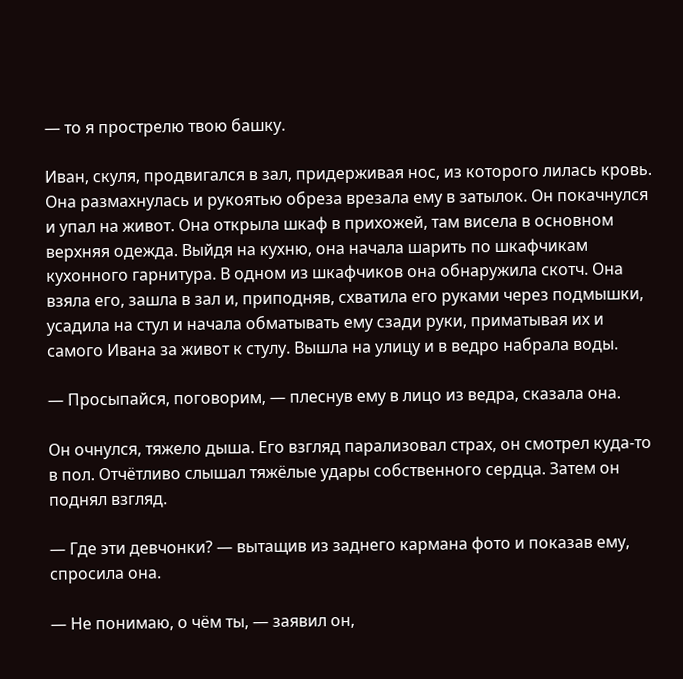— то я прострелю твою башку.

Иван, скуля, продвигался в зал, придерживая нос, из которого лилась кровь. Она размахнулась и рукоятью обреза врезала ему в затылок. Он покачнулся и упал на живот. Она открыла шкаф в прихожей, там висела в основном верхняя одежда. Выйдя на кухню, она начала шарить по шкафчикам кухонного гарнитура. В одном из шкафчиков она обнаружила скотч. Она взяла его, зашла в зал и, приподняв, схватила его руками через подмышки, усадила на стул и начала обматывать ему сзади руки, приматывая их и самого Ивана за живот к стулу. Вышла на улицу и в ведро набрала воды.

— Просыпайся, поговорим, — плеснув ему в лицо из ведра, сказала она.

Он очнулся, тяжело дыша. Его взгляд парализовал страх, он смотрел куда-то в пол. Отчётливо слышал тяжёлые удары собственного сердца. Затем он поднял взгляд.

— Где эти девчонки? — вытащив из заднего кармана фото и показав ему, спросила она.

— Не понимаю, о чём ты, — заявил он,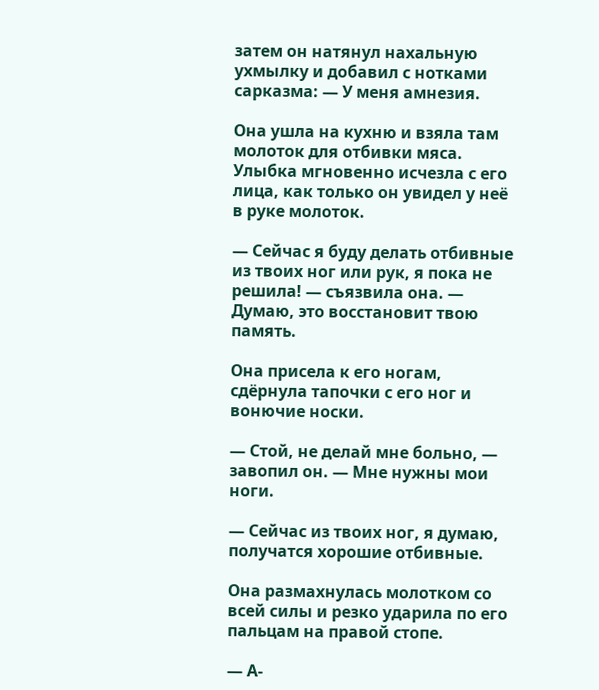затем он натянул нахальную ухмылку и добавил с нотками сарказма: — У меня амнезия.

Она ушла на кухню и взяла там молоток для отбивки мяса. Улыбка мгновенно исчезла с его лица, как только он увидел у неё в руке молоток.

— Сейчас я буду делать отбивные из твоих ног или рук, я пока не решила! — съязвила она. — Думаю, это восстановит твою память.

Она присела к его ногам, сдёрнула тапочки с его ног и вонючие носки.

— Стой, не делай мне больно, — завопил он. — Мне нужны мои ноги.

— Сейчас из твоих ног, я думаю, получатся хорошие отбивные.

Она размахнулась молотком со всей силы и резко ударила по его пальцам на правой стопе.

— А-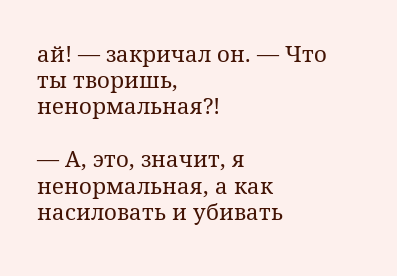ай! — закричал он. — Что ты творишь, ненормальная?!

— А, это, значит, я ненормальная, а как насиловать и убивать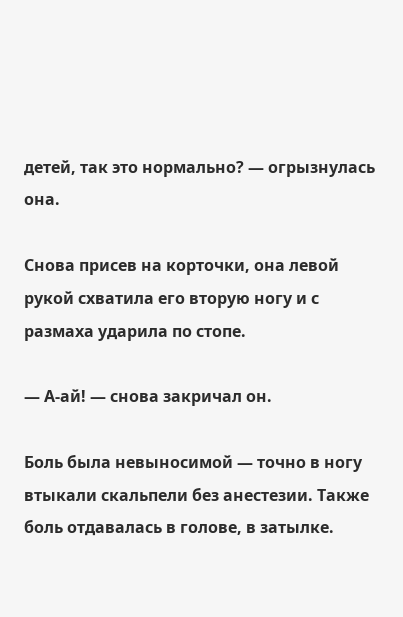детей, так это нормально? — огрызнулась она.

Снова присев на корточки, она левой рукой схватила его вторую ногу и с размаха ударила по стопе.

— А-ай! — снова закричал он.

Боль была невыносимой — точно в ногу втыкали скальпели без анестезии. Также боль отдавалась в голове, в затылке.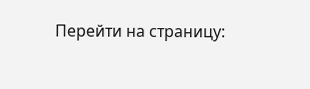Перейти на страницу: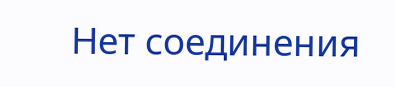Нет соединения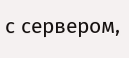с сервером,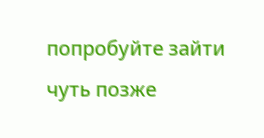попробуйте зайти чуть позже